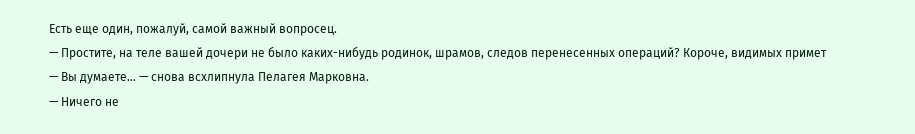Есть еще один, пожалуй, самой важный вопросец.
— Простите, на теле вашей дочери не было каких-нибудь родинок, шрамов, следов перенесенных операций? Короче, видимых примет
— Вы думаете… — снова всхлипнула Пелагея Марковна.
— Ничего не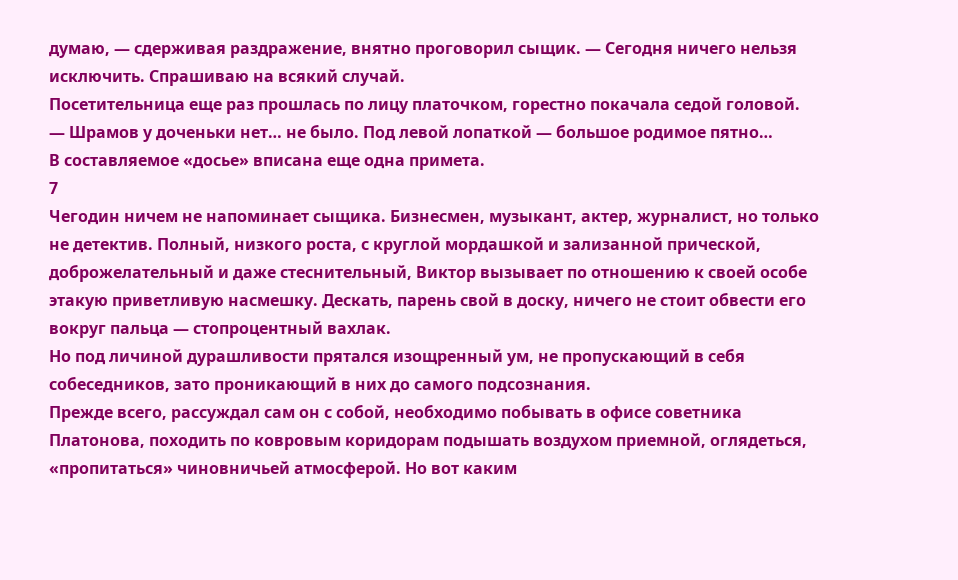думаю, — сдерживая раздражение, внятно проговорил сыщик. — Сегодня ничего нельзя исключить. Спрашиваю на всякий случай.
Посетительница еще раз прошлась по лицу платочком, горестно покачала седой головой.
— Шрамов у доченьки нет… не было. Под левой лопаткой — большое родимое пятно…
В составляемое «досье» вписана еще одна примета.
7
Чегодин ничем не напоминает сыщика. Бизнесмен, музыкант, актер, журналист, но только не детектив. Полный, низкого роста, с круглой мордашкой и зализанной прической, доброжелательный и даже стеснительный, Виктор вызывает по отношению к своей особе этакую приветливую насмешку. Дескать, парень свой в доску, ничего не стоит обвести его вокруг пальца — стопроцентный вахлак.
Но под личиной дурашливости прятался изощренный ум, не пропускающий в себя собеседников, зато проникающий в них до самого подсознания.
Прежде всего, рассуждал сам он с собой, необходимо побывать в офисе советника Платонова, походить по ковровым коридорам подышать воздухом приемной, оглядеться, «пропитаться» чиновничьей атмосферой. Но вот каким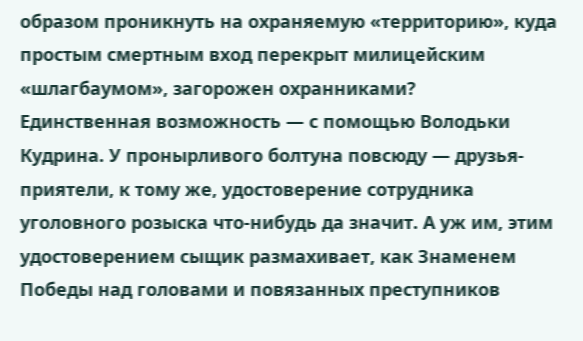образом проникнуть на охраняемую «территорию», куда простым смертным вход перекрыт милицейским «шлагбаумом», загорожен охранниками?
Единственная возможность — с помощью Володьки Кудрина. У пронырливого болтуна повсюду — друзья-приятели, к тому же, удостоверение сотрудника уголовного розыска что-нибудь да значит. А уж им, этим удостоверением сыщик размахивает, как Знаменем Победы над головами и повязанных преступников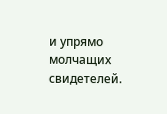и упрямо молчащих свидетелей.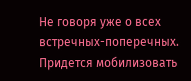Не говоря уже о всех встречных-поперечных.
Придется мобилизовать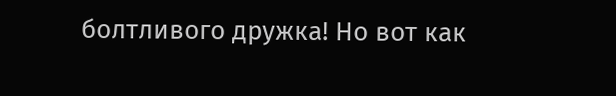болтливого дружка! Но вот как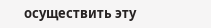осуществить эту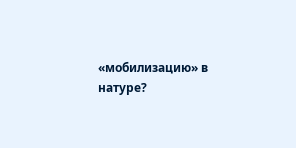«мобилизацию» в натуре?